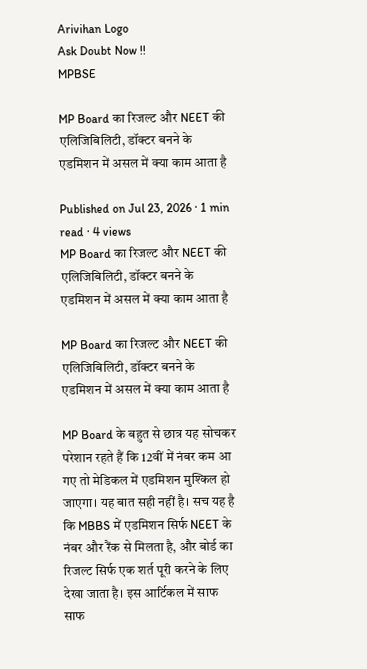Arivihan Logo
Ask Doubt Now !!
MPBSE

MP Board का रिजल्ट और NEET की एलिजिबिलिटी, डॉक्टर बनने के एडमिशन में असल में क्या काम आता है

Published on Jul 23, 2026 · 1 min read · 4 views
MP Board का रिजल्ट और NEET की एलिजिबिलिटी, डॉक्टर बनने के एडमिशन में असल में क्या काम आता है

MP Board का रिजल्ट और NEET की एलिजिबिलिटी, डॉक्टर बनने के एडमिशन में असल में क्या काम आता है

MP Board के बहुत से छात्र यह सोचकर परेशान रहते हैं कि 12वीं में नंबर कम आ गए तो मेडिकल में एडमिशन मुश्किल हो जाएगा। यह बात सही नहीं है। सच यह है कि MBBS में एडमिशन सिर्फ NEET के नंबर और रैंक से मिलता है, और बोर्ड का रिजल्ट सिर्फ एक शर्त पूरी करने के लिए देखा जाता है। इस आर्टिकल में साफ साफ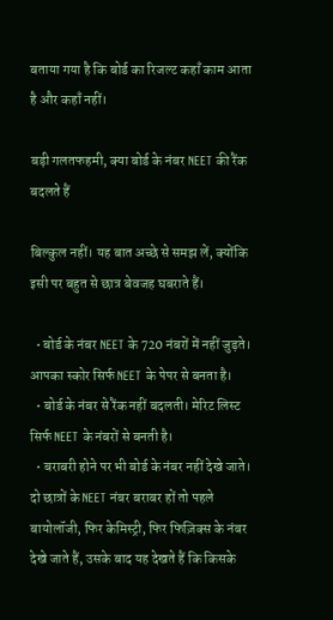बताया गया है कि बोर्ड का रिजल्ट कहाँ काम आता है और कहाँ नहीं।

बड़ी गलतफहमी, क्या बोर्ड के नंबर NEET की रैंक बदलते हैं

बिल्कुल नहीं। यह बात अच्छे से समझ लें, क्योंकि इसी पर बहुत से छात्र बेवजह घबराते हैं।

  • बोर्ड के नंबर NEET के 720 नंबरों में नहीं जुड़ते। आपका स्कोर सिर्फ NEET के पेपर से बनता है।
  • बोर्ड के नंबर से रैंक नहीं बदलती। मेरिट लिस्ट सिर्फ NEET के नंबरों से बनती है।
  • बराबरी होने पर भी बोर्ड के नंबर नहीं देखे जाते। दो छात्रों के NEET नंबर बराबर हों तो पहले बायोलॉजी, फिर केमिस्ट्री, फिर फिज़िक्स के नंबर देखे जाते हैं, उसके बाद यह देखते हैं कि किसके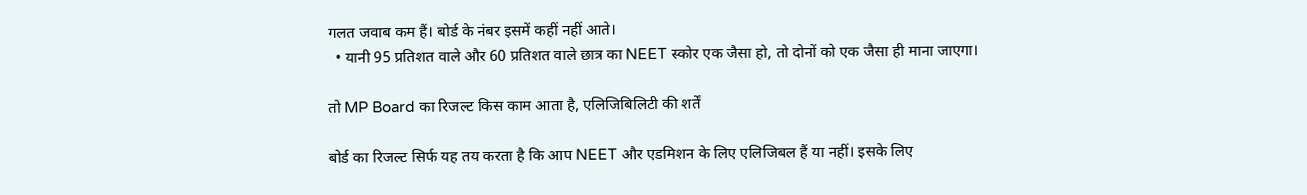गलत जवाब कम हैं। बोर्ड के नंबर इसमें कहीं नहीं आते।
  • यानी 95 प्रतिशत वाले और 60 प्रतिशत वाले छात्र का NEET स्कोर एक जैसा हो, तो दोनों को एक जैसा ही माना जाएगा।

तो MP Board का रिजल्ट किस काम आता है, एलिजिबिलिटी की शर्तें

बोर्ड का रिजल्ट सिर्फ यह तय करता है कि आप NEET और एडमिशन के लिए एलिजिबल हैं या नहीं। इसके लिए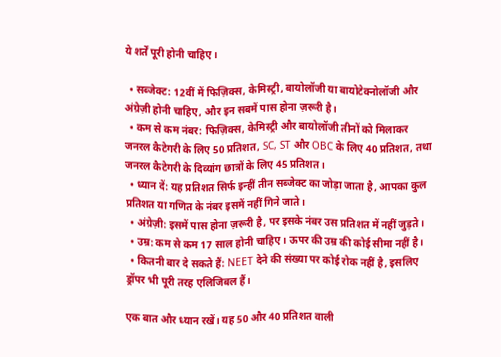ये शर्तें पूरी होनी चाहिए।

  • सब्जेक्ट: 12वीं में फिज़िक्स, केमिस्ट्री, बायोलॉजी या बायोटेक्नोलॉजी और अंग्रेज़ी होनी चाहिए, और इन सबमें पास होना ज़रूरी है।
  • कम से कम नंबर: फिज़िक्स, केमिस्ट्री और बायोलॉजी तीनों को मिलाकर जनरल कैटेगरी के लिए 50 प्रतिशत, SC, ST और OBC के लिए 40 प्रतिशत, तथा जनरल कैटेगरी के दिव्यांग छात्रों के लिए 45 प्रतिशत।
  • ध्यान दें: यह प्रतिशत सिर्फ इन्हीं तीन सब्जेक्ट का जोड़ा जाता है, आपका कुल प्रतिशत या गणित के नंबर इसमें नहीं गिने जाते।
  • अंग्रेज़ी: इसमें पास होना ज़रूरी है, पर इसके नंबर उस प्रतिशत में नहीं जुड़ते।
  • उम्र: कम से कम 17 साल होनी चाहिए। ऊपर की उम्र की कोई सीमा नहीं है।
  • कितनी बार दे सकते हैं: NEET देने की संख्या पर कोई रोक नहीं है, इसलिए ड्रॉपर भी पूरी तरह एलिजिबल हैं।

एक बात और ध्यान रखें। यह 50 और 40 प्रतिशत वाली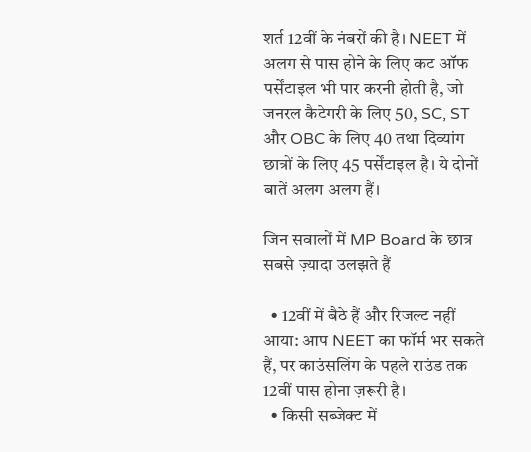शर्त 12वीं के नंबरों की है। NEET में अलग से पास होने के लिए कट ऑफ पर्सेंटाइल भी पार करनी होती है, जो जनरल कैटेगरी के लिए 50, SC, ST और OBC के लिए 40 तथा दिव्यांग छात्रों के लिए 45 पर्सेंटाइल है। ये दोनों बातें अलग अलग हैं।

जिन सवालों में MP Board के छात्र सबसे ज़्यादा उलझते हैं

  • 12वीं में बैठे हैं और रिजल्ट नहीं आया: आप NEET का फॉर्म भर सकते हैं, पर काउंसलिंग के पहले राउंड तक 12वीं पास होना ज़रूरी है।
  • किसी सब्जेक्ट में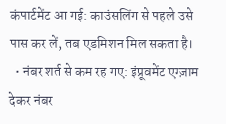कंपार्टमेंट आ गई: काउंसलिंग से पहले उसे पास कर लें, तब एडमिशन मिल सकता है।
  • नंबर शर्त से कम रह गए: इंप्रूवमेंट एग्ज़ाम देकर नंबर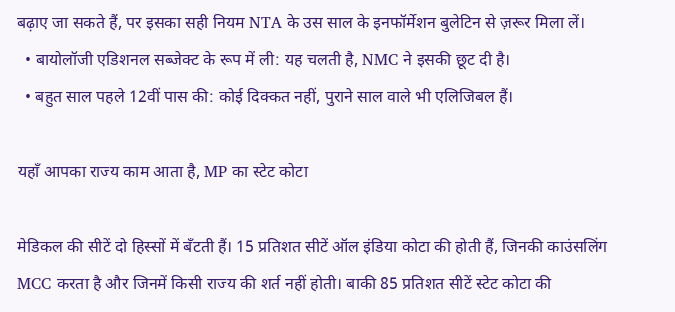बढ़ाए जा सकते हैं, पर इसका सही नियम NTA के उस साल के इनफॉर्मेशन बुलेटिन से ज़रूर मिला लें।
  • बायोलॉजी एडिशनल सब्जेक्ट के रूप में ली: यह चलती है, NMC ने इसकी छूट दी है।
  • बहुत साल पहले 12वीं पास की: कोई दिक्कत नहीं, पुराने साल वाले भी एलिजिबल हैं।

यहाँ आपका राज्य काम आता है, MP का स्टेट कोटा

मेडिकल की सीटें दो हिस्सों में बँटती हैं। 15 प्रतिशत सीटें ऑल इंडिया कोटा की होती हैं, जिनकी काउंसलिंग MCC करता है और जिनमें किसी राज्य की शर्त नहीं होती। बाकी 85 प्रतिशत सीटें स्टेट कोटा की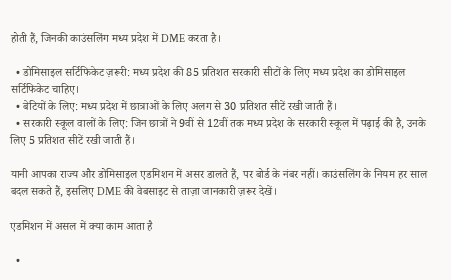होती हैं, जिनकी काउंसलिंग मध्य प्रदेश में DME करता है।

  • डोमिसाइल सर्टिफिकेट ज़रूरी: मध्य प्रदेश की 85 प्रतिशत सरकारी सीटों के लिए मध्य प्रदेश का डोमिसाइल सर्टिफिकेट चाहिए।
  • बेटियों के लिए: मध्य प्रदेश में छात्राओं के लिए अलग से 30 प्रतिशत सीटें रखी जाती हैं।
  • सरकारी स्कूल वालों के लिए: जिन छात्रों ने 9वीं से 12वीं तक मध्य प्रदेश के सरकारी स्कूल में पढ़ाई की है, उनके लिए 5 प्रतिशत सीटें रखी जाती हैं।

यानी आपका राज्य और डोमिसाइल एडमिशन में असर डालते हैं, पर बोर्ड के नंबर नहीं। काउंसलिंग के नियम हर साल बदल सकते हैं, इसलिए DME की वेबसाइट से ताज़ा जानकारी ज़रूर देखें।

एडमिशन में असल में क्या काम आता है

  •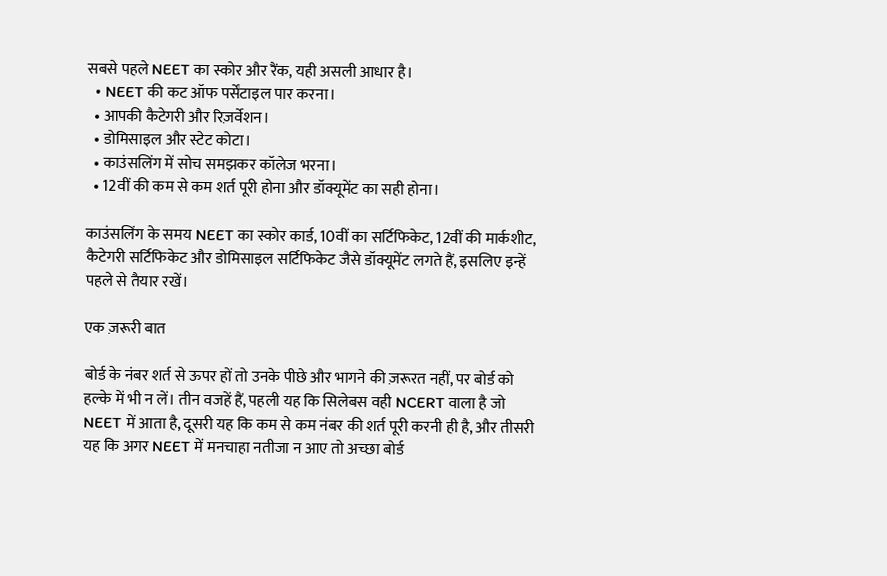सबसे पहले NEET का स्कोर और रैंक, यही असली आधार है।
  • NEET की कट ऑफ पर्सेंटाइल पार करना।
  • आपकी कैटेगरी और रिज़र्वेशन।
  • डोमिसाइल और स्टेट कोटा।
  • काउंसलिंग में सोच समझकर कॉलेज भरना।
  • 12वीं की कम से कम शर्त पूरी होना और डॉक्यूमेंट का सही होना।

काउंसलिंग के समय NEET का स्कोर कार्ड, 10वीं का सर्टिफिकेट, 12वीं की मार्कशीट, कैटेगरी सर्टिफिकेट और डोमिसाइल सर्टिफिकेट जैसे डॉक्यूमेंट लगते हैं, इसलिए इन्हें पहले से तैयार रखें।

एक ज़रूरी बात

बोर्ड के नंबर शर्त से ऊपर हों तो उनके पीछे और भागने की ज़रूरत नहीं, पर बोर्ड को हल्के में भी न लें। तीन वजहें हैं, पहली यह कि सिलेबस वही NCERT वाला है जो NEET में आता है, दूसरी यह कि कम से कम नंबर की शर्त पूरी करनी ही है, और तीसरी यह कि अगर NEET में मनचाहा नतीजा न आए तो अच्छा बोर्ड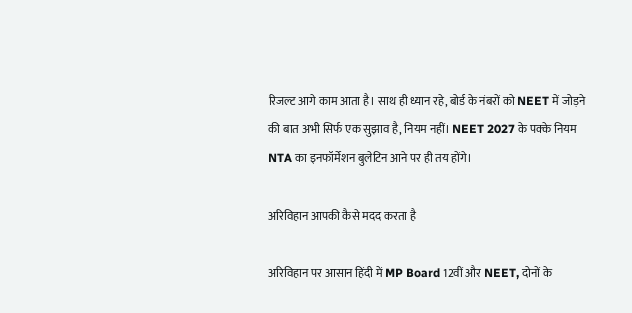रिजल्ट आगे काम आता है। साथ ही ध्यान रहे, बोर्ड के नंबरों को NEET में जोड़ने की बात अभी सिर्फ एक सुझाव है, नियम नहीं। NEET 2027 के पक्के नियम NTA का इनफॉर्मेशन बुलेटिन आने पर ही तय होंगे।

अरिविहान आपकी कैसे मदद करता है

अरिविहान पर आसान हिंदी में MP Board 12वीं और NEET, दोनों के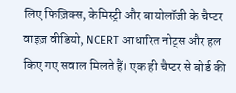लिए फिज़िक्स, केमिस्ट्री और बायोलॉजी के चैप्टर वाइज़ वीडियो, NCERT आधारित नोट्स और हल किए गए सवाल मिलते हैं। एक ही चैप्टर से बोर्ड की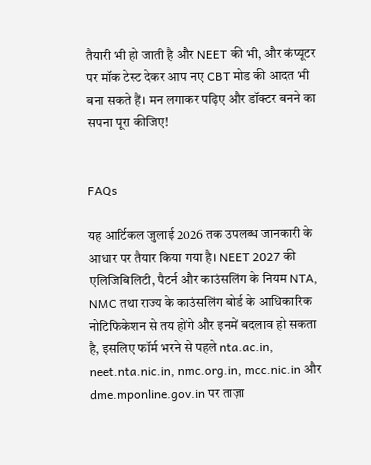तैयारी भी हो जाती है और NEET की भी, और कंप्यूटर पर मॉक टेस्ट देकर आप नए CBT मोड की आदत भी बना सकते हैं। मन लगाकर पढ़िए और डॉक्टर बनने का सपना पूरा कीजिए!


FAQs

यह आर्टिकल जुलाई 2026 तक उपलब्ध जानकारी के आधार पर तैयार किया गया है। NEET 2027 की एलिजिबिलिटी, पैटर्न और काउंसलिंग के नियम NTA, NMC तथा राज्य के काउंसलिंग बोर्ड के आधिकारिक नोटिफिकेशन से तय होंगे और इनमें बदलाव हो सकता है, इसलिए फॉर्म भरने से पहले nta.ac.in, neet.nta.nic.in, nmc.org.in, mcc.nic.in और dme.mponline.gov.in पर ताज़ा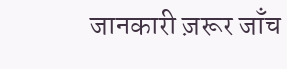जानकारी ज़रूर जाँच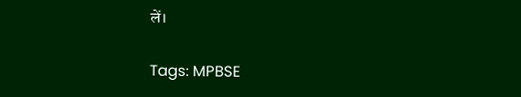लें।

Tags: MPBSE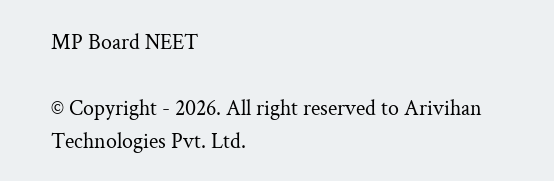MP Board NEET

© Copyright - 2026. All right reserved to Arivihan Technologies Pvt. Ltd.